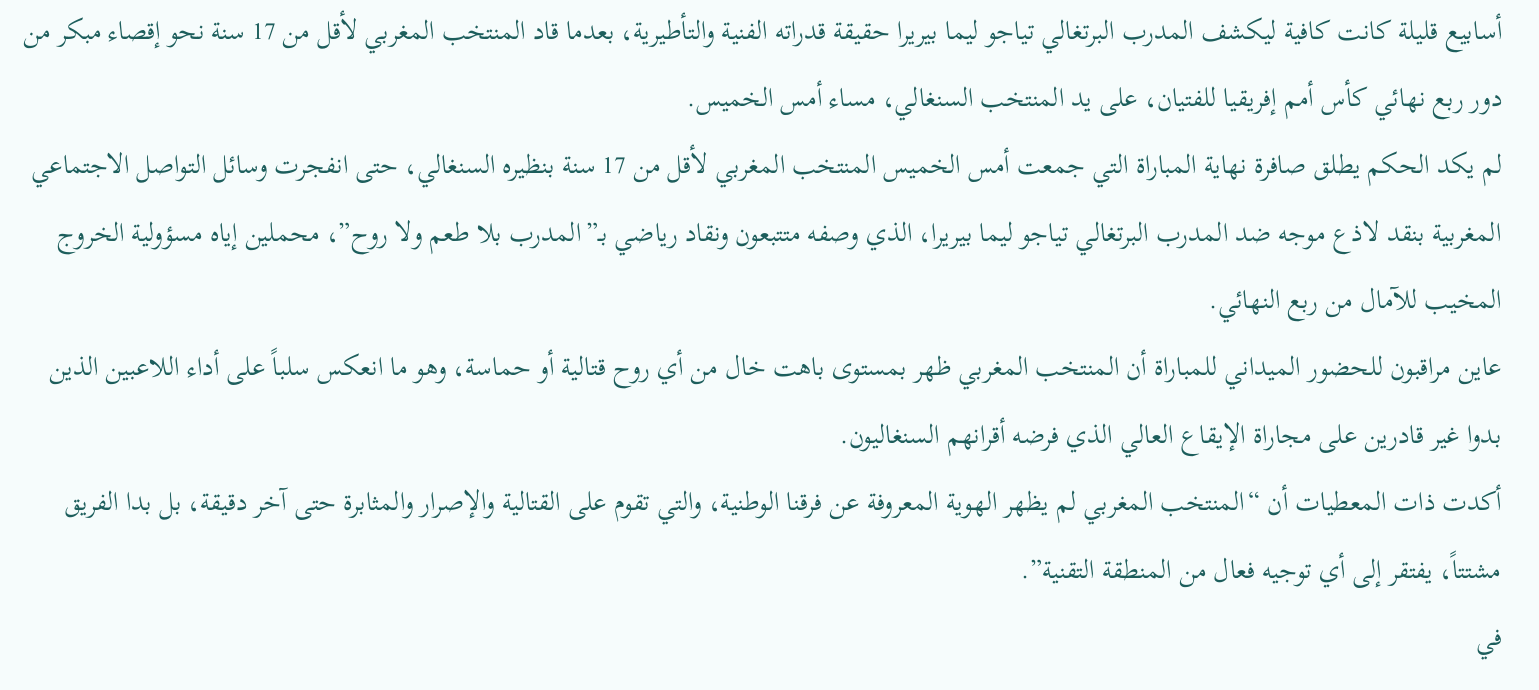أسابيع قليلة كانت كافية ليكشف المدرب البرتغالي تياجو ليما بيريرا حقيقة قدراته الفنية والتأطيرية، بعدما قاد المنتخب المغربي لأقل من 17 سنة نحو إقصاء مبكر من دور ربع نهائي كأس أمم إفريقيا للفتيان، على يد المنتخب السنغالي، مساء أمس الخميس.
لم يكد الحكم يطلق صافرة نهاية المباراة التي جمعت أمس الخميس المنتخب المغربي لأقل من 17 سنة بنظيره السنغالي، حتى انفجرت وسائل التواصل الاجتماعي المغربية بنقد لاذع موجه ضد المدرب البرتغالي تياجو ليما بيريرا، الذي وصفه متتبعون ونقاد رياضي بـ”المدرب بلا طعم ولا روح”، محملين إياه مسؤولية الخروج المخيب للآمال من ربع النهائي.
عاين مراقبون للحضور الميداني للمباراة أن المنتخب المغربي ظهر بمستوى باهت خال من أي روح قتالية أو حماسة، وهو ما انعكس سلباً على أداء اللاعبين الذين بدوا غير قادرين على مجاراة الإيقاع العالي الذي فرضه أقرانهم السنغاليون.
أكدت ذات المعطيات أن “المنتخب المغربي لم يظهر الهوية المعروفة عن فرقنا الوطنية، والتي تقوم على القتالية والإصرار والمثابرة حتى آخر دقيقة، بل بدا الفريق مشتتاً، يفتقر إلى أي توجيه فعال من المنطقة التقنية”.
في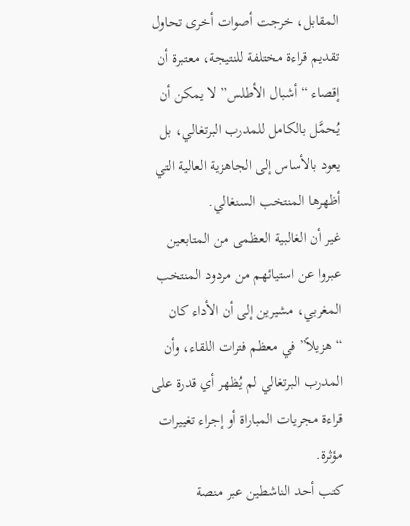المقابل، خرجت أصوات أخرى تحاول تقديم قراءة مختلفة للنتيجة، معتبرة أن إقصاء “أشبال الأطلس” لا يمكن أن يُحمَّل بالكامل للمدرب البرتغالي، بل يعود بالأساس إلى الجاهزية العالية التي أظهرها المنتخب السنغالي.
غير أن الغالبية العظمى من المتابعين عبروا عن استيائهم من مردود المنتخب المغربي، مشيرين إلى أن الأداء كان “هزيلاً” في معظم فترات اللقاء، وأن المدرب البرتغالي لم يُظهر أي قدرة على قراءة مجريات المباراة أو إجراء تغييرات مؤثرة.
كتب أحد الناشطين عبر منصة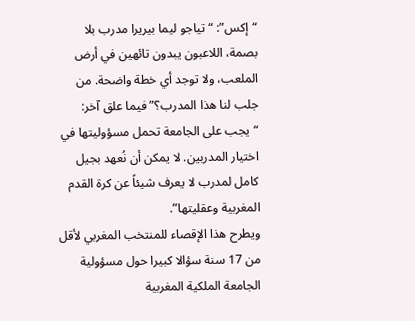“إكس”: “تياجو ليما بيريرا مدرب بلا بصمة، اللاعبون يبدون تائهين في أرض الملعب، ولا توجد أي خطة واضحة. من جلب لنا هذا المدرب؟” فيما علق آخر: “يجب على الجامعة تحمل مسؤوليتها في اختيار المدربين. لا يمكن أن نُعهد بجيل كامل لمدرب لا يعرف شيئاً عن كرة القدم المغربية وعقليتها”.
ويطرح هذا الإقصاء للمنتخب المغربي لأقل من 17 سنة سؤالا كبيرا حول مسؤولية الجامعة الملكية المغربية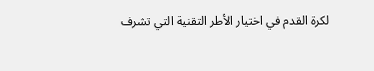لكرة القدم في اختيار الأطر التقنية التي تشرف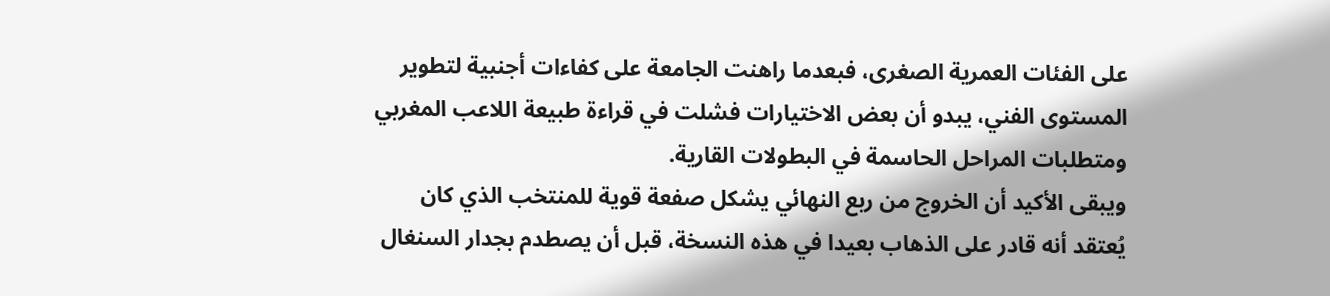على الفئات العمرية الصغرى، فبعدما راهنت الجامعة على كفاءات أجنبية لتطوير المستوى الفني، يبدو أن بعض الاختيارات فشلت في قراءة طبيعة اللاعب المغربي ومتطلبات المراحل الحاسمة في البطولات القارية.
ويبقى الأكيد أن الخروج من ربع النهائي يشكل صفعة قوية للمنتخب الذي كان يُعتقد أنه قادر على الذهاب بعيدا في هذه النسخة، قبل أن يصطدم بجدار السنغال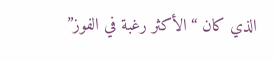الذي كان “الأكثر رغبة في الفوز”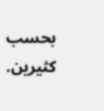بحسب كثيرين.